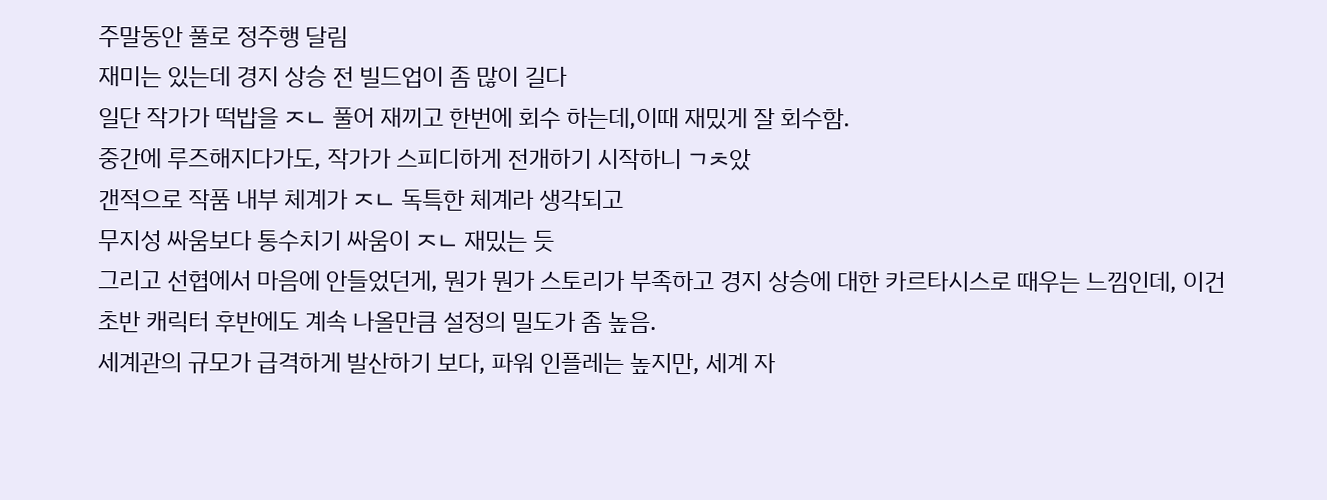주말동안 풀로 정주행 달림
재미는 있는데 경지 상승 전 빌드업이 좀 많이 길다
일단 작가가 떡밥을 ㅈㄴ 풀어 재끼고 한번에 회수 하는데,이때 재밌게 잘 회수함.
중간에 루즈해지다가도, 작가가 스피디하게 전개하기 시작하니 ㄱㅊ았
갠적으로 작품 내부 체계가 ㅈㄴ 독특한 체계라 생각되고
무지성 싸움보다 통수치기 싸움이 ㅈㄴ 재밌는 듯
그리고 선협에서 마음에 안들었던게, 뭔가 뭔가 스토리가 부족하고 경지 상승에 대한 카르타시스로 때우는 느낌인데, 이건 초반 캐릭터 후반에도 계속 나올만큼 설정의 밀도가 좀 높음.
세계관의 규모가 급격하게 발산하기 보다, 파워 인플레는 높지만, 세계 자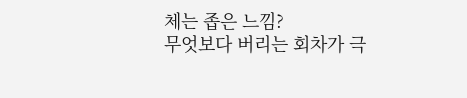체는 좁은 느낌?
무엇보다 버리는 회차가 극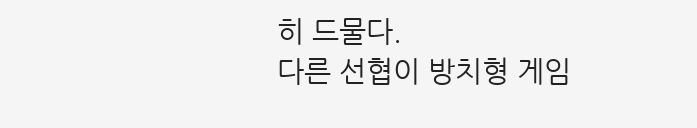히 드물다.
다른 선협이 방치형 게임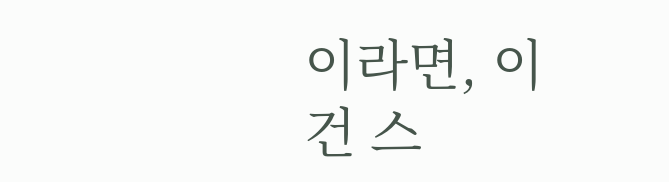이라면, 이건 스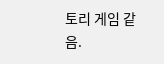토리 게임 같음.